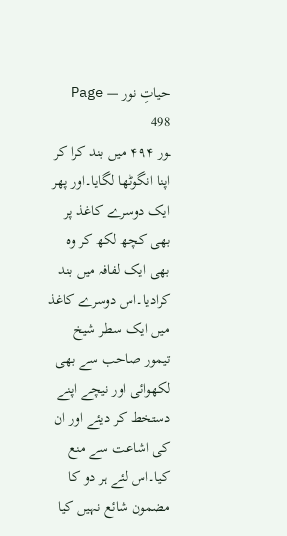حیاتِ نور — Page 498
ـور ۴۹۴ میں بند کرا کر اپنا انگوٹھا لگایا۔اور پھر ایک دوسرے کاغذ پر بھی کچھ لکھ کر وہ بھی ایک لفافہ میں بند کرادیا۔اس دوسرے کاغذ میں ایک سطر شیخ تیمور صاحب سے بھی لکھوائی اور نیچے اپنے دستخط کر دیئے اور ان کی اشاعت سے منع کیا۔اس لئے ہر دو کا مضمون شائع نہیں کیا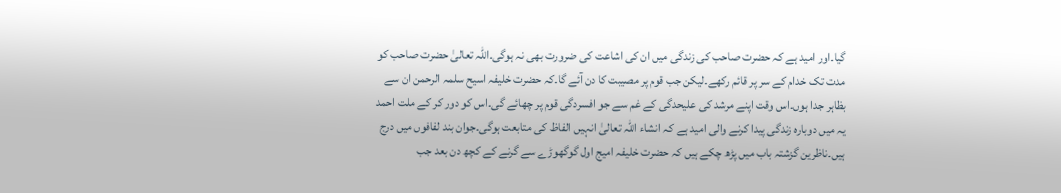گیا۔اور امید ہے کہ حضرت صاحب کی زندگی میں ان کی اشاعت کی ضرورت بھی نہ ہوگی۔اللہ تعالیٰ حضرت صاحب کو مدت تک خدام کے سر پر قائم رکھے۔لیکن جب قوم پر مصیبت کا دن آئے گا۔کہ حضرت خلیفہ اسیح سلمہ الرحمن ان سے بظاہر جدا ہوں۔اس وقت اپنے مرشد کی علیحدگی کے غم سے جو افسردگی قوم پر چھائے گی۔اس کو دور کر کے ملت احمد یہ میں دوبارہ زندگی پیدا کرنے والی امید ہے کہ انشاء اللہ تعالیٰ انہیں الفاظ کی متابعت ہوگی۔جوان بند لفافوں میں درج ہیں۔ناظرین گزشتہ باب میں پڑھ چکے ہیں کہ حضرت خلیفہ امیج اول گوگھوڑے سے گرنے کے کچھ دن بعد جب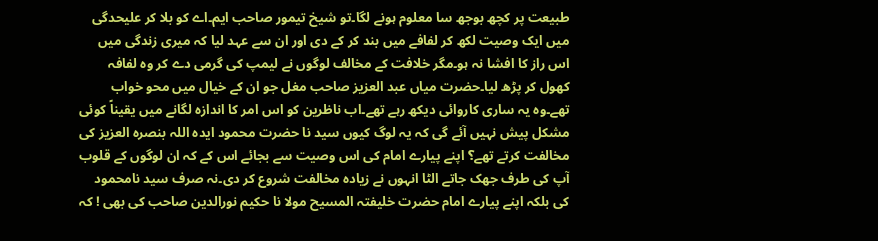طبیعت پر کچھ بوجھ سا معلوم ہونے لگا۔تو شیخ تیمور صاحب ایم۔اے کو بلا کر علیحدگی میں ایک وصیت لکھ کر لفافے میں بند کر کے دی اور ان سے عہد لیا کہ میری زندگی میں اس راز کا افشا نہ ہو۔مگر خلافت کے مخالف لوگوں نے لیمپ کی گرمی دے کر وہ لفافہ کھول کر پڑھ لیا۔حضرت میاں عبد العزیز صاحب مغل جو ان کے خیال میں محو خواب تھے۔وہ یہ ساری کاروائی دیکھ رہے تھے۔اب ناظرین کو اس امر کا اندازہ لگانے میں یقیناً کوئی مشکل پیش نہیں آئے گی کہ یہ لوگ کیوں سید نا حضرت محمود ایدہ اللہ بنصرہ العزیز کی مخالفت کرتے تھے؟ اپنے پیارے امام کی اس وصیت سے بجائے اس کے کہ ان لوگوں کے قلوب آپ کی طرف جھک جاتے الٹا انہوں نے زیادہ مخالفت شروع کر دی۔نہ صرف سید نامحمود کی بلکہ اپنے پیارے امام حضرت خلیفتہ المسیح مولا نا حکیم نورالدین صاحب کی بھی ! کہ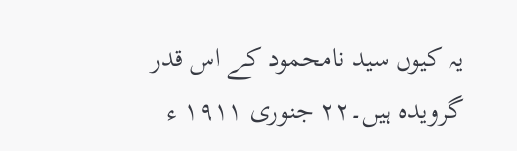یہ کیوں سید نامحمود کے اس قدر گرویدہ ہیں۔۲۲ جنوری ۱۹۱۱ ء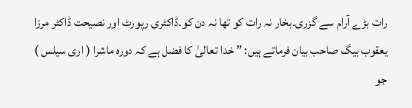رات بڑے آرام سے گزری۔بخار نہ رات کو تھا نہ دن کو۔ڈاکٹری رپورٹ اور نصیحت ڈاکٹر مرزا یعقوب بیگ صاحب بیان فرماتے ہیں: ” خدا تعالیٰ کا فضل ہے کہ دورہ ماشرا ( اری سیلس ) جو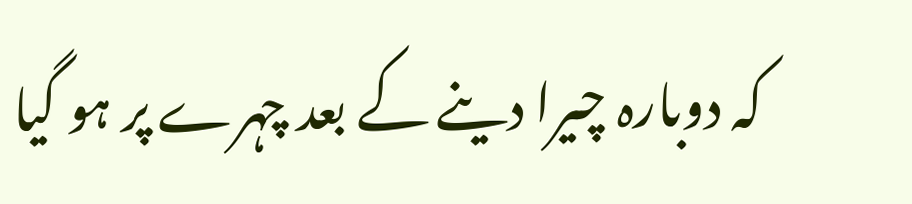کہ دوبارہ چیرا دینے کے بعد چہرے پر ہو گیا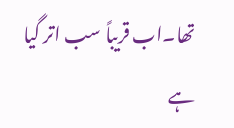تھا۔اب قریباً سب اتر گیا ہے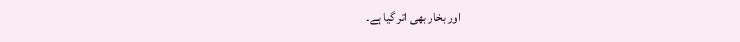اور بخار بھی اتر گیا ہے۔